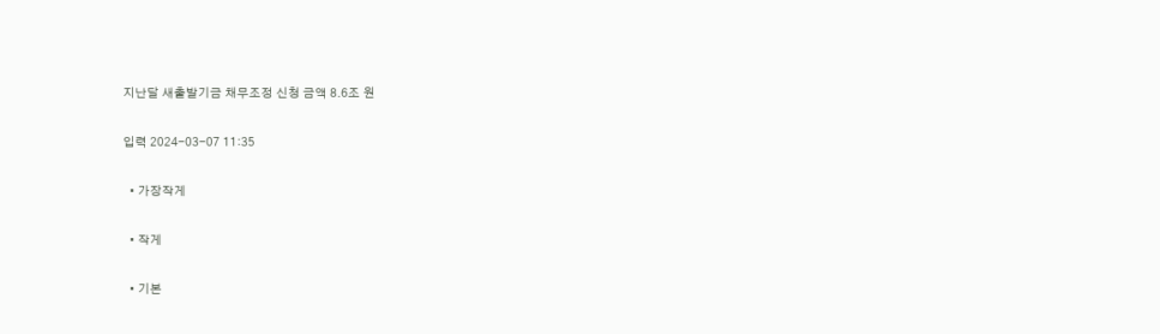지난달 새출발기금 채무조정 신청 금액 8.6조 원

입력 2024-03-07 11:35

  • 가장작게

  • 작게

  • 기본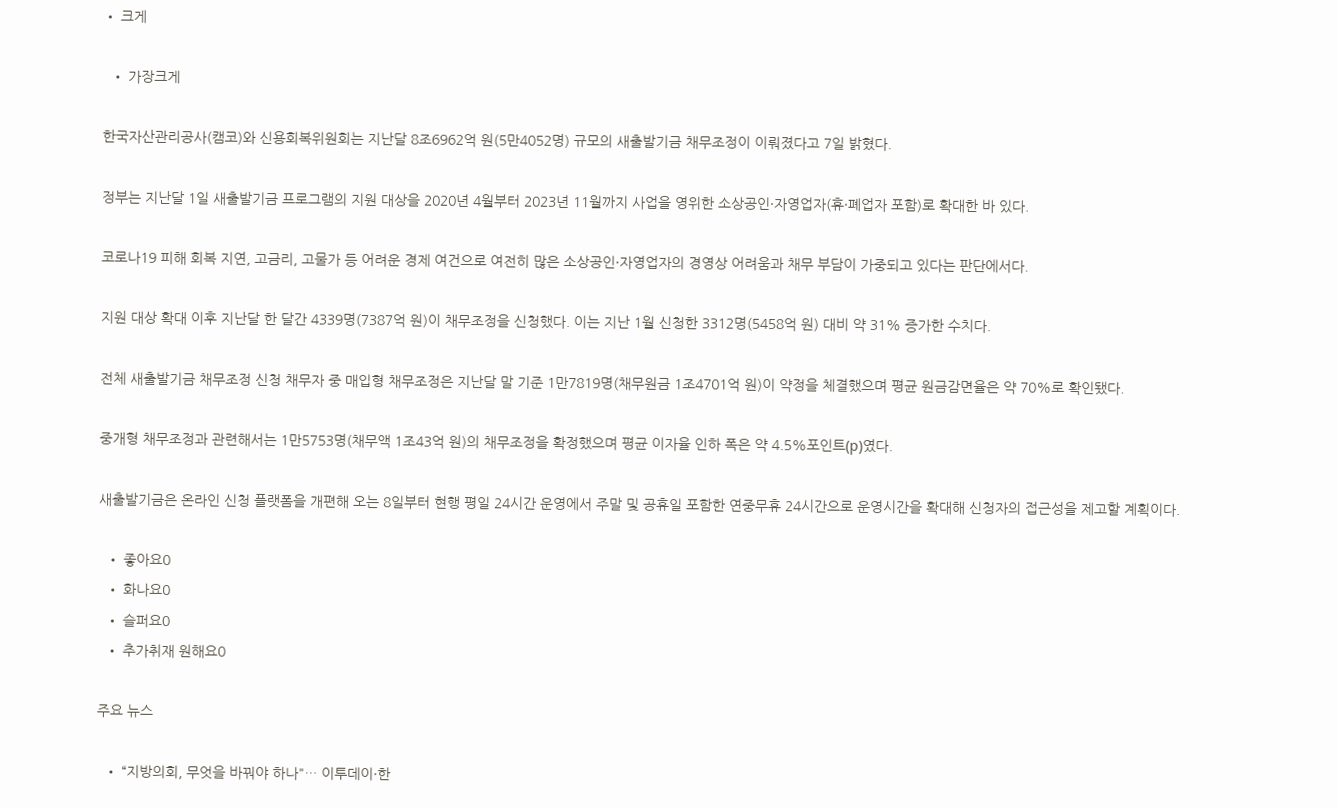• 크게

  • 가장크게

한국자산관리공사(캠코)와 신용회복위원회는 지난달 8조6962억 원(5만4052명) 규모의 새출발기금 채무조정이 이뤄졌다고 7일 밝혔다.

정부는 지난달 1일 새출발기금 프로그램의 지원 대상을 2020년 4월부터 2023년 11월까지 사업을 영위한 소상공인·자영업자(휴·폐업자 포함)로 확대한 바 있다.

코로나19 피해 회복 지연, 고금리, 고물가 등 어려운 경제 여건으로 여전히 많은 소상공인·자영업자의 경영상 어려움과 채무 부담이 가중되고 있다는 판단에서다.

지원 대상 확대 이후 지난달 한 달간 4339명(7387억 원)이 채무조정을 신청했다. 이는 지난 1월 신청한 3312명(5458억 원) 대비 약 31% 증가한 수치다.

전체 새출발기금 채무조정 신청 채무자 중 매입형 채무조정은 지난달 말 기준 1만7819명(채무원금 1조4701억 원)이 약정을 체결했으며 평균 원금감면율은 약 70%로 확인됐다.

중개형 채무조정과 관련해서는 1만5753명(채무액 1조43억 원)의 채무조정을 확정했으며 평균 이자율 인하 폭은 약 4.5%포인트(p)였다.

새출발기금은 온라인 신청 플랫폼을 개편해 오는 8일부터 현행 평일 24시간 운영에서 주말 및 공휴일 포함한 연중무휴 24시간으로 운영시간을 확대해 신청자의 접근성을 제고할 계획이다.

  • 좋아요0
  • 화나요0
  • 슬퍼요0
  • 추가취재 원해요0

주요 뉴스

  • “지방의회, 무엇을 바꿔야 하나"… 이투데이·한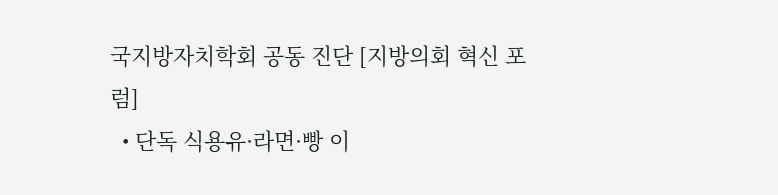국지방자치학회 공동 진단 [지방의회 혁신 포럼]
  • 단독 식용유·라면·빵 이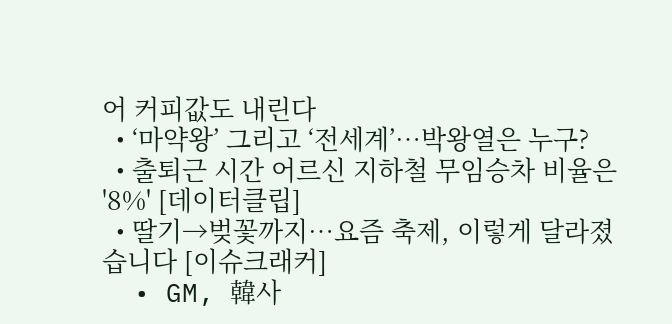어 커피값도 내린다
  • ‘마약왕’ 그리고 ‘전세계’…박왕열은 누구?
  • 출퇴근 시간 어르신 지하철 무임승차 비율은 '8%' [데이터클립]
  • 딸기→벚꽃까지…요즘 축제, 이렇게 달라졌습니다 [이슈크래커]
  • GM, 韓사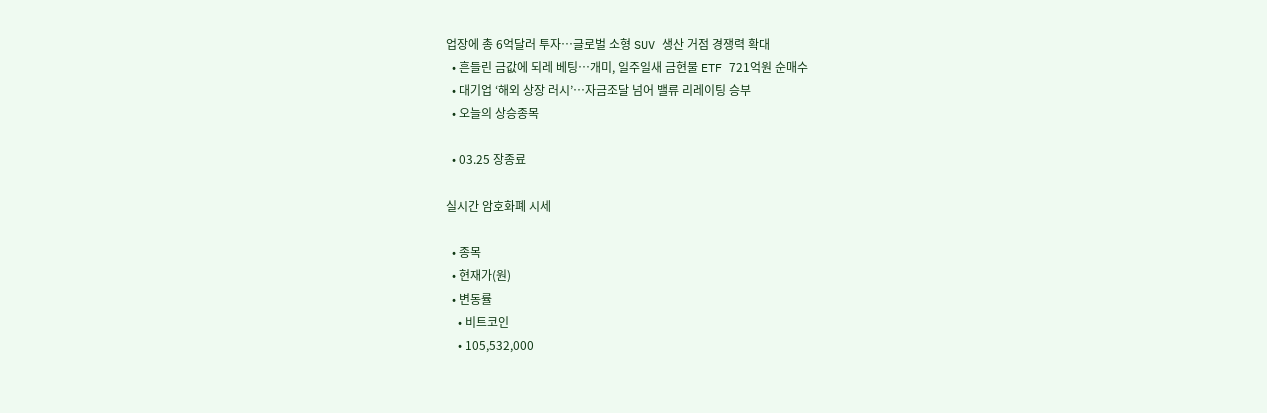업장에 총 6억달러 투자…글로벌 소형 SUV 생산 거점 경쟁력 확대
  • 흔들린 금값에 되레 베팅…개미, 일주일새 금현물 ETF 721억원 순매수
  • 대기업 ‘해외 상장 러시’…자금조달 넘어 밸류 리레이팅 승부
  • 오늘의 상승종목

  • 03.25 장종료

실시간 암호화폐 시세

  • 종목
  • 현재가(원)
  • 변동률
    • 비트코인
    • 105,532,000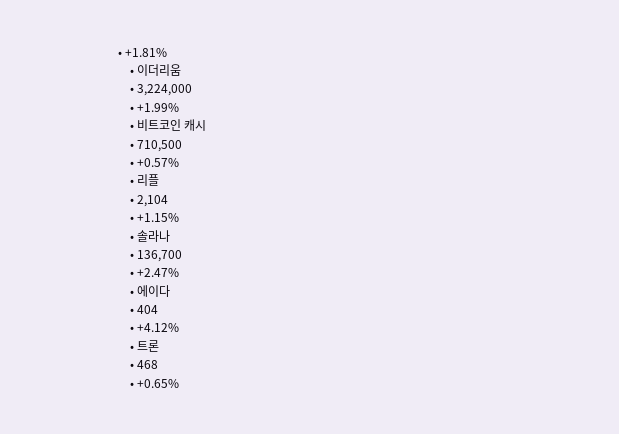• +1.81%
    • 이더리움
    • 3,224,000
    • +1.99%
    • 비트코인 캐시
    • 710,500
    • +0.57%
    • 리플
    • 2,104
    • +1.15%
    • 솔라나
    • 136,700
    • +2.47%
    • 에이다
    • 404
    • +4.12%
    • 트론
    • 468
    • +0.65%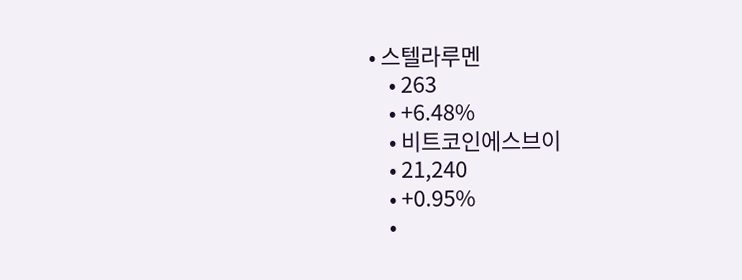• 스텔라루멘
    • 263
    • +6.48%
    • 비트코인에스브이
    • 21,240
    • +0.95%
    •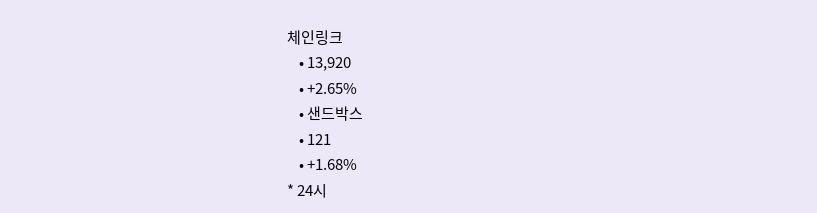체인링크
    • 13,920
    • +2.65%
    • 샌드박스
    • 121
    • +1.68%
* 24시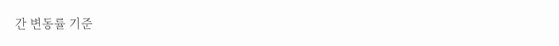간 변동률 기준